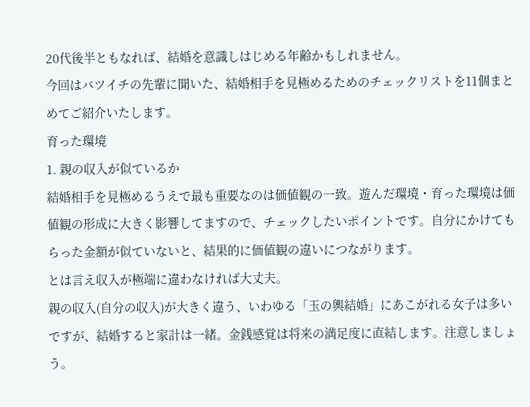20代後半ともなれば、結婚を意識しはじめる年齢かもしれません。
今回はバツイチの先輩に聞いた、結婚相手を見極めるためのチェックリストを11個まとめてご紹介いたします。
育った環境
1. 親の収入が似ているか
結婚相手を見極めるうえで最も重要なのは価値観の一致。遊んだ環境・育った環境は価値観の形成に大きく影響してますので、チェックしたいポイントです。自分にかけてもらった金額が似ていないと、結果的に価値観の違いにつながります。
とは言え収入が極端に違わなければ大丈夫。
親の収入(自分の収入)が大きく違う、いわゆる「玉の輿結婚」にあこがれる女子は多いですが、結婚すると家計は一緒。金銭感覚は将来の満足度に直結します。注意しましょう。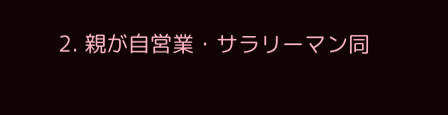2. 親が自営業・サラリーマン同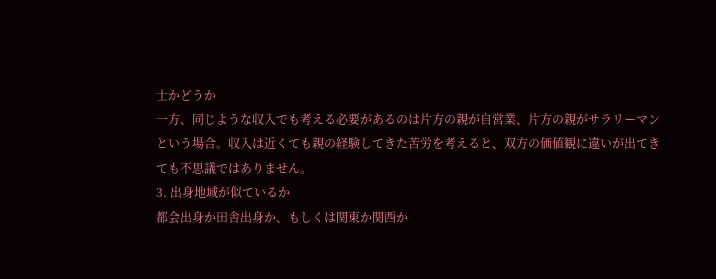士かどうか
一方、同じような収入でも考える必要があるのは片方の親が自営業、片方の親がサラリーマンという場合。収入は近くても親の経験してきた苦労を考えると、双方の価値観に違いが出てきても不思議ではありません。
3. 出身地域が似ているか
都会出身か田舎出身か、もしくは関東か関西か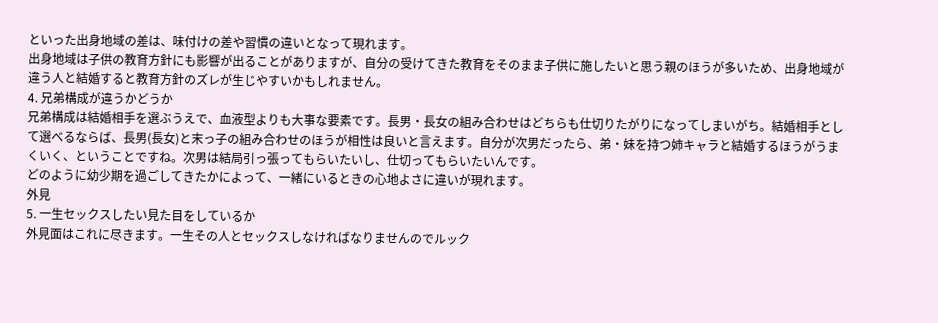といった出身地域の差は、味付けの差や習慣の違いとなって現れます。
出身地域は子供の教育方針にも影響が出ることがありますが、自分の受けてきた教育をそのまま子供に施したいと思う親のほうが多いため、出身地域が違う人と結婚すると教育方針のズレが生じやすいかもしれません。
4. 兄弟構成が違うかどうか
兄弟構成は結婚相手を選ぶうえで、血液型よりも大事な要素です。長男・長女の組み合わせはどちらも仕切りたがりになってしまいがち。結婚相手として選べるならば、長男(長女)と末っ子の組み合わせのほうが相性は良いと言えます。自分が次男だったら、弟・妹を持つ姉キャラと結婚するほうがうまくいく、ということですね。次男は結局引っ張ってもらいたいし、仕切ってもらいたいんです。
どのように幼少期を過ごしてきたかによって、一緒にいるときの心地よさに違いが現れます。
外見
5. 一生セックスしたい見た目をしているか
外見面はこれに尽きます。一生その人とセックスしなければなりませんのでルック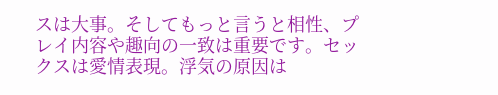スは大事。そしてもっと言うと相性、プレイ内容や趣向の一致は重要です。セックスは愛情表現。浮気の原因は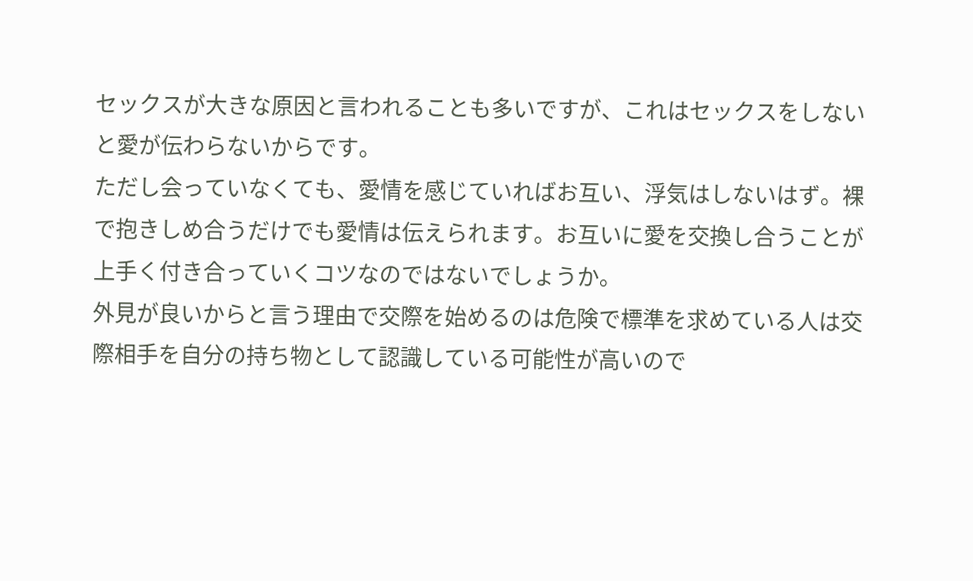セックスが大きな原因と言われることも多いですが、これはセックスをしないと愛が伝わらないからです。
ただし会っていなくても、愛情を感じていればお互い、浮気はしないはず。裸で抱きしめ合うだけでも愛情は伝えられます。お互いに愛を交換し合うことが上手く付き合っていくコツなのではないでしょうか。
外見が良いからと言う理由で交際を始めるのは危険で標準を求めている人は交際相手を自分の持ち物として認識している可能性が高いので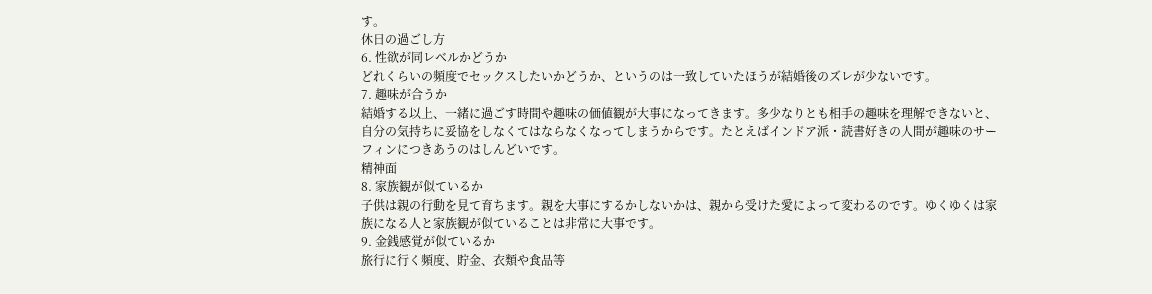す。
休日の過ごし方
6. 性欲が同レベルかどうか
どれくらいの頻度でセックスしたいかどうか、というのは一致していたほうが結婚後のズレが少ないです。
7. 趣味が合うか
結婚する以上、一緒に過ごす時間や趣味の価値観が大事になってきます。多少なりとも相手の趣味を理解できないと、自分の気持ちに妥協をしなくてはならなくなってしまうからです。たとえばインドア派・読書好きの人間が趣味のサーフィンにつきあうのはしんどいです。
精神面
8. 家族観が似ているか
子供は親の行動を見て育ちます。親を大事にするかしないかは、親から受けた愛によって変わるのです。ゆくゆくは家族になる人と家族観が似ていることは非常に大事です。
9. 金銭感覚が似ているか
旅行に行く頻度、貯金、衣類や食品等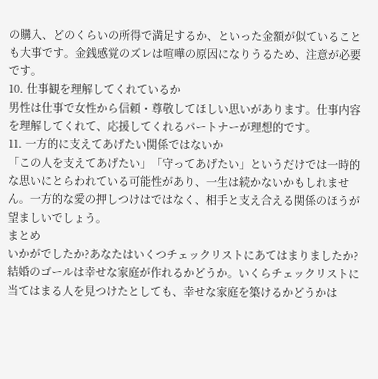の購入、どのくらいの所得で満足するか、といった金額が似ていることも大事です。金銭感覚のズレは喧嘩の原因になりうるため、注意が必要です。
10. 仕事観を理解してくれているか
男性は仕事で女性から信頼・尊敬してほしい思いがあります。仕事内容を理解してくれて、応援してくれるパートナーが理想的です。
11. 一方的に支えてあげたい関係ではないか
「この人を支えてあげたい」「守ってあげたい」というだけでは一時的な思いにとらわれている可能性があり、一生は続かないかもしれません。一方的な愛の押しつけはではなく、相手と支え合える関係のほうが望ましいでしょう。
まとめ
いかがでしたか?あなたはいくつチェックリストにあてはまりましたか?結婚のゴールは幸せな家庭が作れるかどうか。いくらチェックリストに当てはまる人を見つけたとしても、幸せな家庭を築けるかどうかは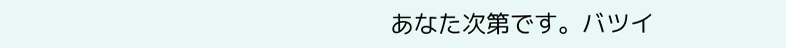あなた次第です。バツイ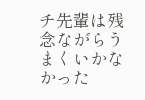チ先輩は残念ながらうまくいかなかった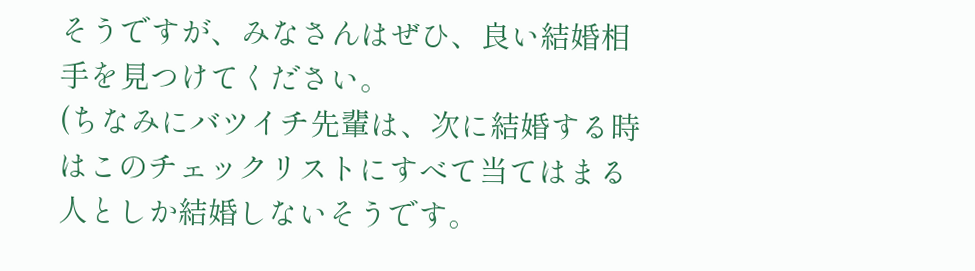そうですが、みなさんはぜひ、良い結婚相手を見つけてください。
(ちなみにバツイチ先輩は、次に結婚する時はこのチェックリストにすべて当てはまる人としか結婚しないそうです。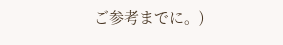ご参考までに。)